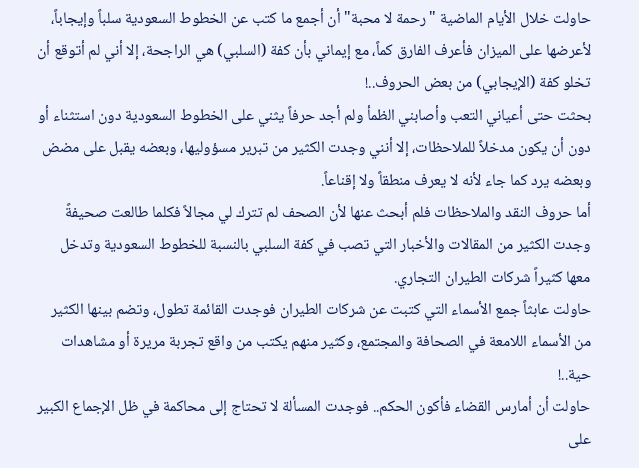حاولت خلال الأيام الماضية "رحمة لا محبة" أن أجمع ما كتب عن الخطوط السعودية سلباً وإيجاباً، لأعرضها على الميزان فأعرف الفارق كماً، مع إيماني بأن كفة (السلبي) هي الراجحة، إلا أني لم أتوقع أن تخلو كفة (الإيجابي) من بعض الحروف..!
بحثت حتى أعياني التعب وأصابني الظمأ ولم أجد حرفاً يثني على الخطوط السعودية دون استثناء أو دون أن يكون مدخلاً للملاحظات، إلا أنني وجدت الكثير من تبرير مسؤوليها، وبعضه يقبل على مضض وبعضه يرد كما جاء لأنه لا يعرف منطقاً ولا إقناعاً.
أما حروف النقد والملاحظات فلم أبحث عنها لأن الصحف لم تترك لي مجالاً فكلما طالعت صحيفةً وجدت الكثير من المقالات والأخبار التي تصب في كفة السلبي بالنسبة للخطوط السعودية وتدخل معها كثيراً شركات الطيران التجاري.
حاولت عابثاً جمع الأسماء التي كتبت عن شركات الطيران فوجدت القائمة تطول، وتضم بينها الكثير من الأسماء اللامعة في الصحافة والمجتمع، وكثير منهم يكتب من واقع تجربة مريرة أو مشاهدات حية..!
حاولت أن أمارس القضاء فأكون الحكم.. فوجدت المسألة لا تحتاج إلى محاكمة في ظل الإجماع الكبير على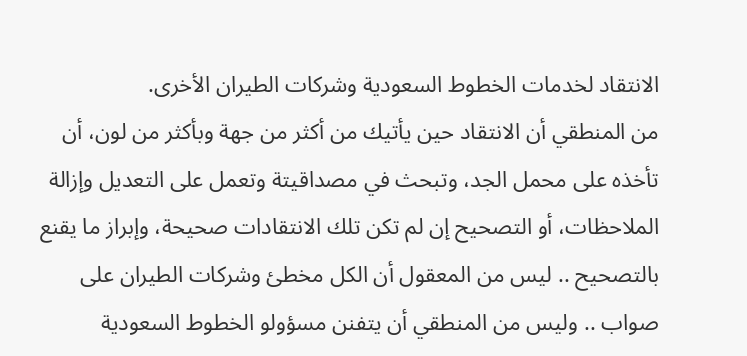الانتقاد لخدمات الخطوط السعودية وشركات الطيران الأخرى.
من المنطقي أن الانتقاد حين يأتيك من أكثر من جهة وبأكثر من لون، أن تأخذه على محمل الجد، وتبحث في مصداقيتة وتعمل على التعديل وإزالة الملاحظات، أو التصحيح إن لم تكن تلك الانتقادات صحيحة، وإبراز ما يقنع بالتصحيح .. ليس من المعقول أن الكل مخطئ وشركات الطيران على صواب .. وليس من المنطقي أن يتفنن مسؤولو الخطوط السعودية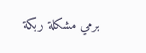برمي مشكلة ربكة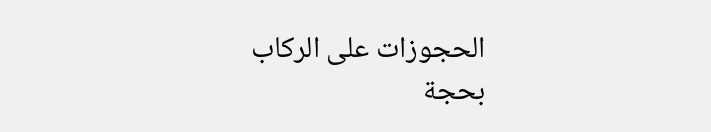الحجوزات على الركاب بحجة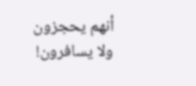أنهم يحجزون ولا يسافرون!